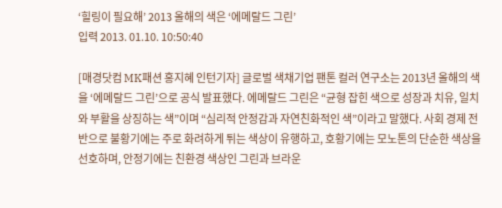‘힐링이 필요해’ 2013 올해의 색은 ‘에메랄드 그린’
입력 2013. 01.10. 10:50:40

[매경닷컴 MK패션 홍지혜 인턴기자] 글로벌 색채기업 팬톤 컬러 연구소는 2013년 올해의 색을 ‘에메랄드 그린’으로 공식 발표했다. 에메랄드 그린은 “균형 잡힌 색으로 성장과 치유, 일치와 부활을 상징하는 색”이며 “심리적 안정감과 자연친화적인 색”이라고 말했다. 사회 경제 전반으로 불황기에는 주로 화려하게 튀는 색상이 유행하고, 호황기에는 모노톤의 단순한 색상을 선호하며, 안정기에는 친환경 색상인 그린과 브라운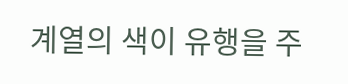계열의 색이 유행을 주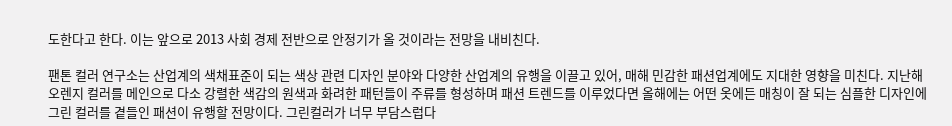도한다고 한다. 이는 앞으로 2013 사회 경제 전반으로 안정기가 올 것이라는 전망을 내비친다.

팬톤 컬러 연구소는 산업계의 색채표준이 되는 색상 관련 디자인 분야와 다양한 산업계의 유행을 이끌고 있어, 매해 민감한 패션업계에도 지대한 영향을 미친다. 지난해 오렌지 컬러를 메인으로 다소 강렬한 색감의 원색과 화려한 패턴들이 주류를 형성하며 패션 트렌드를 이루었다면 올해에는 어떤 옷에든 매칭이 잘 되는 심플한 디자인에 그린 컬러를 곁들인 패션이 유행할 전망이다. 그린컬러가 너무 부담스럽다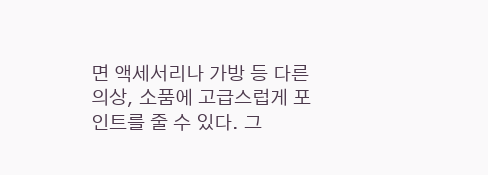면 액세서리나 가방 등 다른 의상, 소품에 고급스럽게 포인트를 줄 수 있다. 그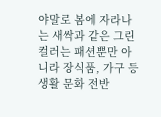야말로 봄에 자라나는 새싹과 같은 그린 컬러는 패션뿐만 아니라 장식품, 가구 등 생활 문화 전반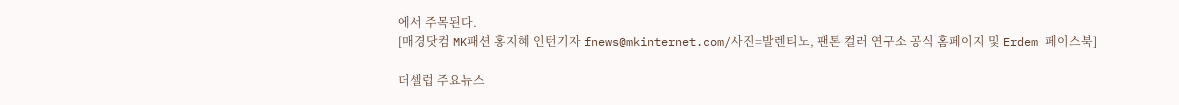에서 주목된다.
[매경닷컴 MK패션 홍지혜 인턴기자 fnews@mkinternet.com/사진=발렌티노, 팬톤 컬러 연구소 공식 홈페이지 및 Erdem 페이스북]

더셀럽 주요뉴스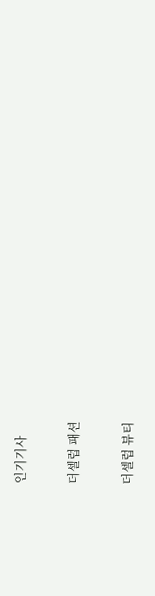인기기사

더셀럽 패션

더셀럽 뷰티